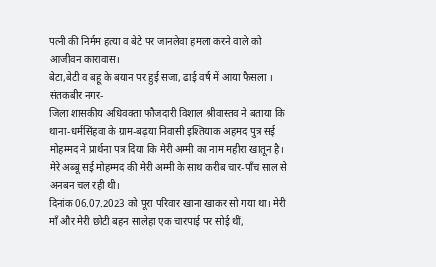पत्नी की निर्मम हत्या व बेटे पर जानलेवा हमला करने वाले को आजीवन कारावास।
बेटा,बेटी व बहू के बयान पर हुई सजा, ढाई वर्ष में आया फैसला ।
संतकबीर नगर-
जिला शासकीय अधिवक्ता फौजदारी विशाल श्रीवास्तव ने बताया कि थाना-धर्मसिंहवा के ग्राम-बढ़या निवासी इश्तियाक अहमद पुत्र सई मोहम्मद ने प्रार्थना पत्र दिया कि मेरी अम्मी का नाम महीरा खातून है। मेरे अब्बू सई मोहम्मद की मेरी अम्मी के साथ करीब चार-पाँच साल से अनबन चल रही थी।
दिनांक 06.07.2023 को पूरा परिवार खाना खाकर सो गया था। मेरी माँ और मेरी छोटी बहन सालेहा एक चारपाई पर सोई थीं,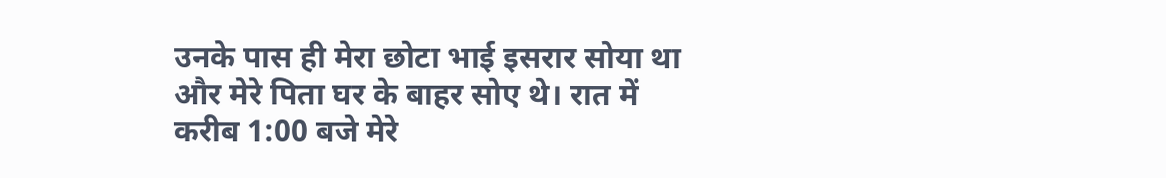उनके पास ही मेरा छोटा भाई इसरार सोया था और मेरे पिता घर के बाहर सोए थे। रात में करीब 1:00 बजे मेरे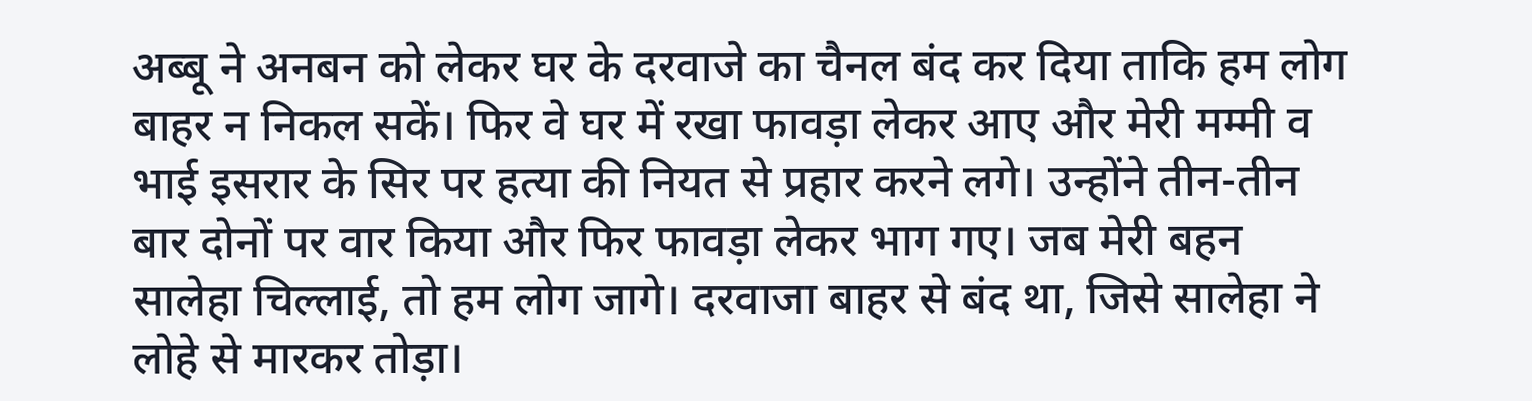अब्बू ने अनबन को लेकर घर के दरवाजे का चैनल बंद कर दिया ताकि हम लोग बाहर न निकल सकें। फिर वे घर में रखा फावड़ा लेकर आए और मेरी मम्मी व भाई इसरार के सिर पर हत्या की नियत से प्रहार करने लगे। उन्होंने तीन-तीन बार दोनों पर वार किया और फिर फावड़ा लेकर भाग गए। जब मेरी बहन सालेहा चिल्लाई, तो हम लोग जागे। दरवाजा बाहर से बंद था, जिसे सालेहा ने लोहे से मारकर तोड़ा।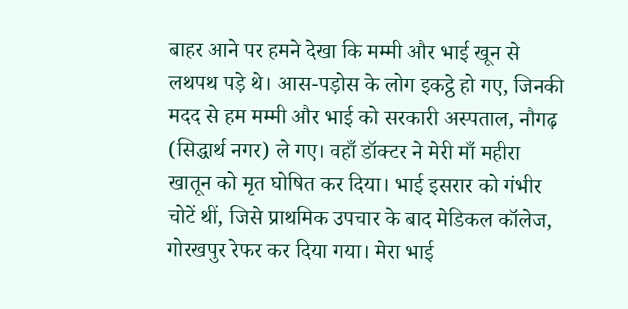बाहर आने पर हमने देखा कि मम्मी और भाई खून से लथपथ पड़े थे। आस-पड़ोस के लोग इकट्ठे हो गए, जिनकी मदद से हम मम्मी और भाई को सरकारी अस्पताल, नौगढ़ (सिद्धार्थ नगर) ले गए। वहाँ डॉक्टर ने मेरी माँ महीरा खातून को मृत घोषित कर दिया। भाई इसरार को गंभीर चोटें थीं, जिसे प्राथमिक उपचार के बाद मेडिकल कॉलेज, गोरखपुर रेफर कर दिया गया। मेरा भाई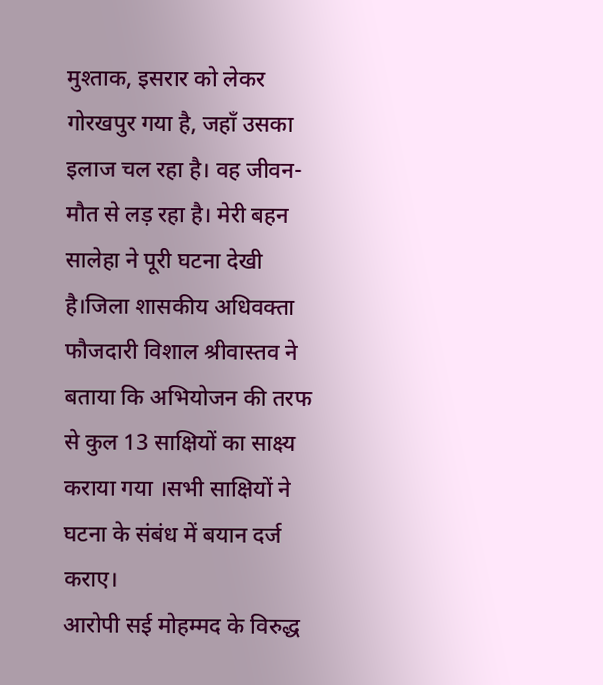मुश्ताक, इसरार को लेकर गोरखपुर गया है, जहाँ उसका इलाज चल रहा है। वह जीवन-मौत से लड़ रहा है। मेरी बहन सालेहा ने पूरी घटना देखी है।जिला शासकीय अधिवक्ता फौजदारी विशाल श्रीवास्तव ने बताया कि अभियोजन की तरफ से कुल 13 साक्षियों का साक्ष्य कराया गया ।सभी साक्षियों ने घटना के संबंध में बयान दर्ज कराए।
आरोपी सई मोहम्मद के विरुद्ध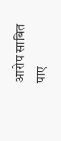आरोप साबित पाए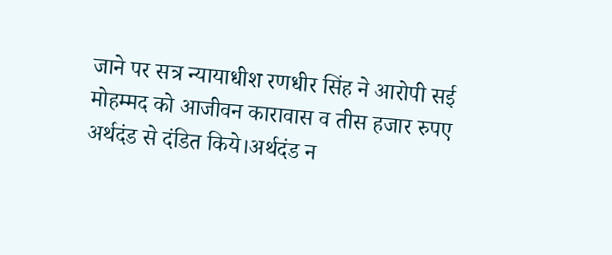जाने पर सत्र न्यायाधीश रणधीर सिंह ने आरोपी सई मोहम्मद को आजीवन कारावास व तीस हजार रुपए अर्थदंड से दंडित किये।अर्थदंड न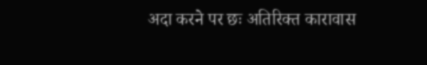अदा करने पर छः अतिरिक्त कारावास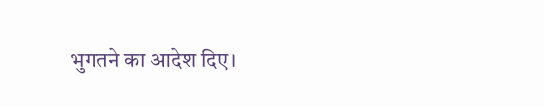भुगतने का आदेश दिए।